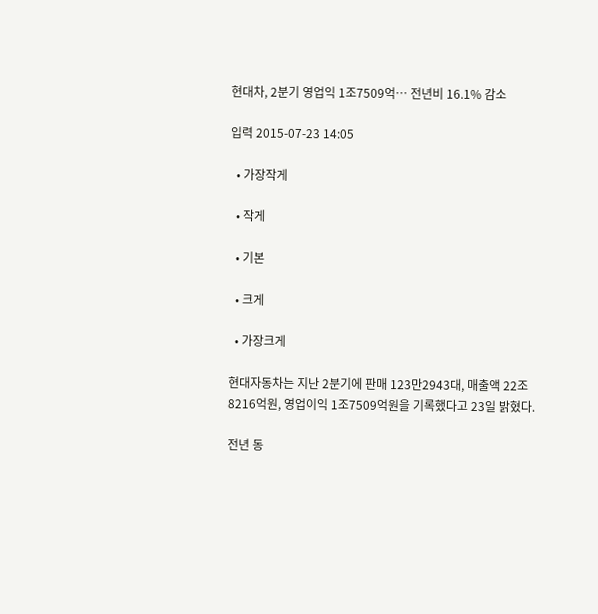현대차, 2분기 영업익 1조7509억… 전년비 16.1% 감소

입력 2015-07-23 14:05

  • 가장작게

  • 작게

  • 기본

  • 크게

  • 가장크게

현대자동차는 지난 2분기에 판매 123만2943대, 매출액 22조8216억원, 영업이익 1조7509억원을 기록했다고 23일 밝혔다.

전년 동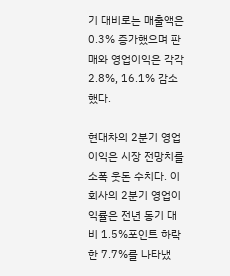기 대비로는 매출액은 0.3% 증가했으며 판매와 영업이익은 각각 2.8%, 16.1% 감소했다.

현대차의 2분기 영업이익은 시장 전망치를 소폭 웃돈 수치다. 이 회사의 2분기 영업이익률은 전년 동기 대비 1.5%포인트 하락한 7.7%를 나타냈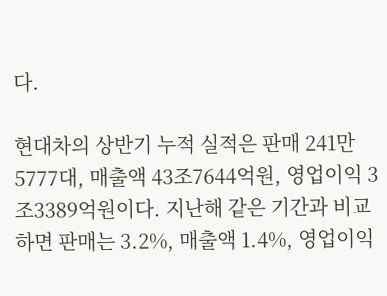다.

현대차의 상반기 누적 실적은 판매 241만5777대, 매출액 43조7644억원, 영업이익 3조3389억원이다. 지난해 같은 기간과 비교하면 판매는 3.2%, 매출액 1.4%, 영업이익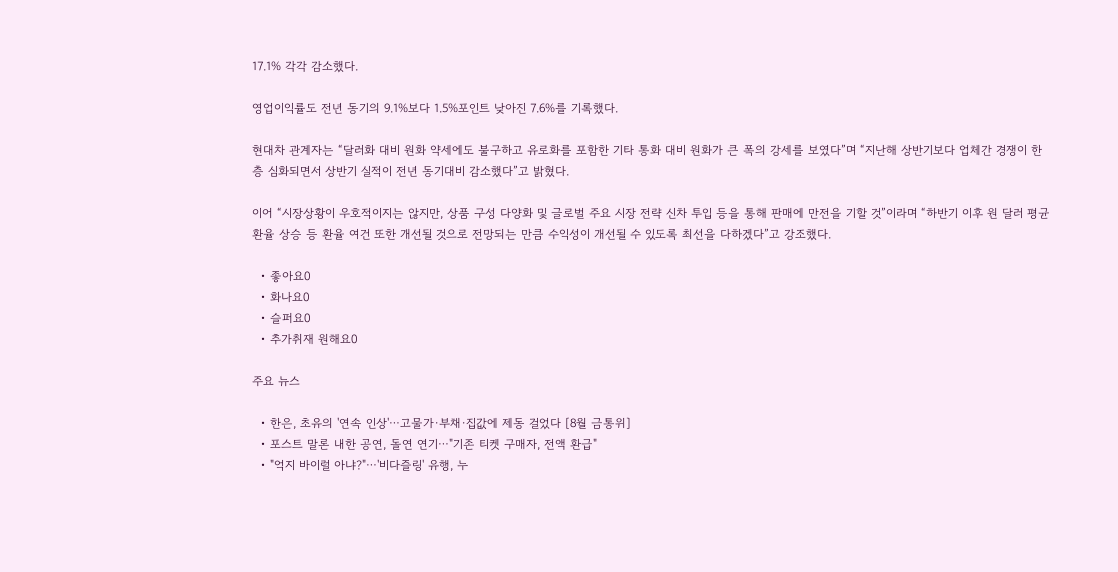17.1% 각각 감소했다.

영업이익률도 전년 동기의 9.1%보다 1.5%포인트 낮아진 7.6%를 기록했다.

현대차 관계자는 “달러화 대비 원화 약세에도 불구하고 유로화를 포함한 기타 통화 대비 원화가 큰 폭의 강세를 보였다”며 “지난해 상반기보다 업체간 경쟁이 한층 심화되면서 상반기 실적이 전년 동기대비 감소했다”고 밝혔다.

이어 “시장상황이 우호적이지는 않지만, 상품 구성 다양화 및 글로벌 주요 시장 전략 신차 투입 등을 통해 판매에 만전을 기할 것”이라며 “하반기 이후 원 달러 평균환율 상승 등 환율 여건 또한 개선될 것으로 전망되는 만큼 수익성이 개선될 수 있도록 최선을 다하겠다”고 강조했다.

  • 좋아요0
  • 화나요0
  • 슬퍼요0
  • 추가취재 원해요0

주요 뉴스

  • 한은, 초유의 '연속 인상'⋯고물가·부채·집값에 제동 걸었다 [8월 금통위]
  • 포스트 말론 내한 공연, 돌연 연기⋯"기존 티켓 구매자, 전액 환급"
  • "억지 바이럴 아냐?"⋯'비다즐링' 유행, 누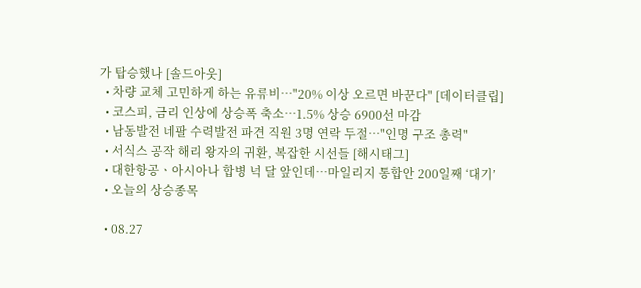가 탑승했나 [솔드아웃]
  • 차량 교체 고민하게 하는 유류비…"20% 이상 오르면 바꾼다" [데이터클립]
  • 코스피, 금리 인상에 상승폭 축소…1.5% 상승 6900선 마감
  • 남동발전 네팔 수력발전 파견 직원 3명 연락 두절⋯"인명 구조 총력"
  • 서식스 공작 해리 왕자의 귀환, 복잡한 시선들 [해시태그]
  • 대한항공ㆍ아시아나 합병 넉 달 앞인데⋯마일리지 통합안 200일째 ‘대기’
  • 오늘의 상승종목

  • 08.27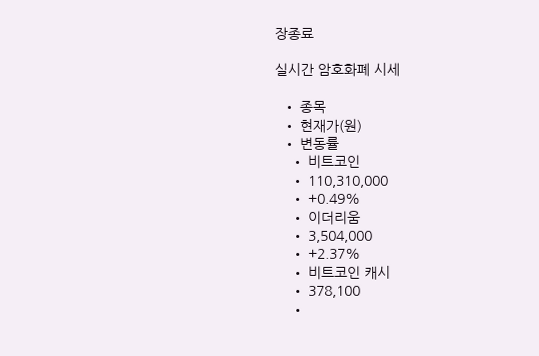장종료

실시간 암호화폐 시세

  • 종목
  • 현재가(원)
  • 변동률
    • 비트코인
    • 110,310,000
    • +0.49%
    • 이더리움
    • 3,504,000
    • +2.37%
    • 비트코인 캐시
    • 378,100
    •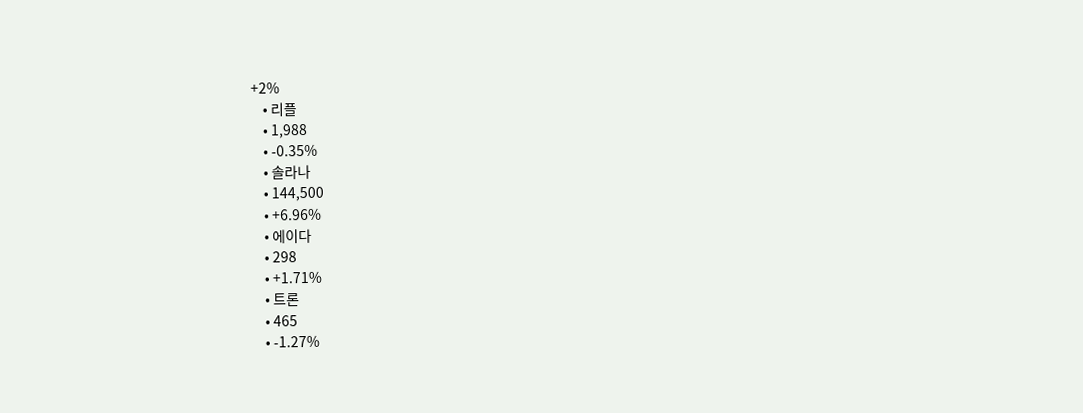+2%
    • 리플
    • 1,988
    • -0.35%
    • 솔라나
    • 144,500
    • +6.96%
    • 에이다
    • 298
    • +1.71%
    • 트론
    • 465
    • -1.27%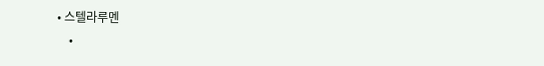• 스텔라루멘
    •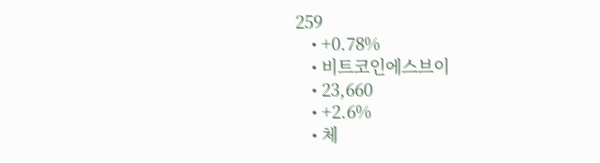259
    • +0.78%
    • 비트코인에스브이
    • 23,660
    • +2.6%
    • 체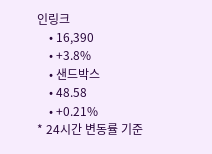인링크
    • 16,390
    • +3.8%
    • 샌드박스
    • 48.58
    • +0.21%
* 24시간 변동률 기준